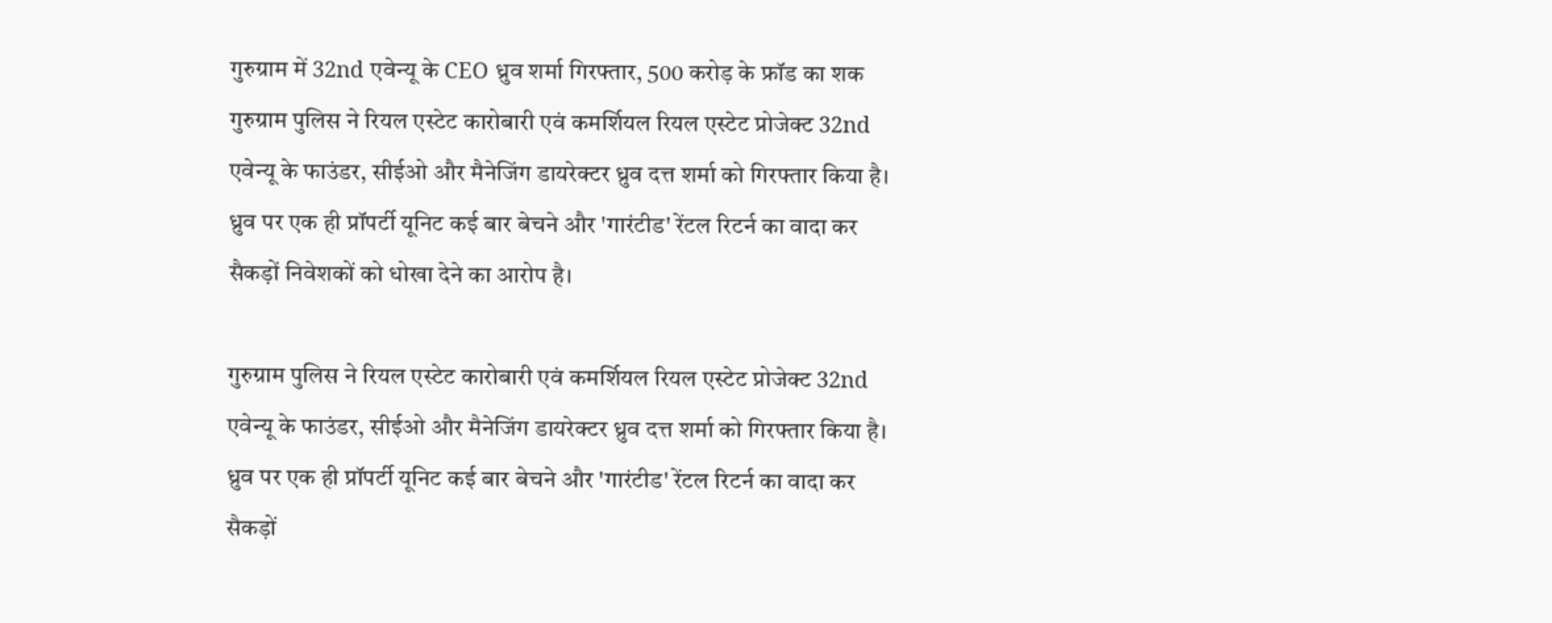गुरुग्राम में 32nd एवेन्यू के CEO ध्रुव शर्मा गिरफ्तार, 500 करोड़ के फ्रॉड का शक
गुरुग्राम पुलिस ने रियल एस्टेट कारोबारी एवं कमर्शियल रियल एस्टेट प्रोजेक्ट 32nd एवेन्यू के फाउंडर, सीईओ और मैनेजिंग डायरेक्टर ध्रुव दत्त शर्मा को गिरफ्तार किया है। ध्रुव पर एक ही प्रॉपर्टी यूनिट कई बार बेचने और 'गारंटीड' रेंटल रिटर्न का वादा कर सैकड़ों निवेशकों को धोखा देने का आरोप है।

गुरुग्राम पुलिस ने रियल एस्टेट कारोबारी एवं कमर्शियल रियल एस्टेट प्रोजेक्ट 32nd एवेन्यू के फाउंडर, सीईओ और मैनेजिंग डायरेक्टर ध्रुव दत्त शर्मा को गिरफ्तार किया है। ध्रुव पर एक ही प्रॉपर्टी यूनिट कई बार बेचने और 'गारंटीड' रेंटल रिटर्न का वादा कर सैकड़ों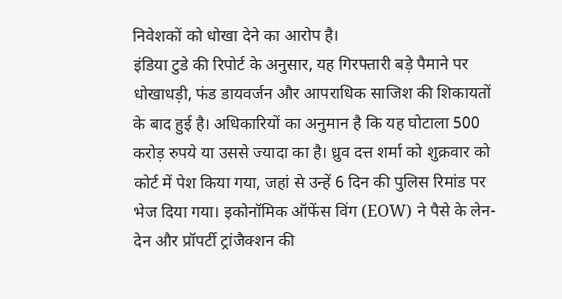निवेशकों को धोखा देने का आरोप है।
इंडिया टुडे की रिपोर्ट के अनुसार, यह गिरफ्तारी बड़े पैमाने पर धोखाधड़ी, फंड डायवर्जन और आपराधिक साजिश की शिकायतों के बाद हुई है। अधिकारियों का अनुमान है कि यह घोटाला 500 करोड़ रुपये या उससे ज्यादा का है। ध्रुव दत्त शर्मा को शुक्रवार को कोर्ट में पेश किया गया, जहां से उन्हें 6 दिन की पुलिस रिमांड पर भेज दिया गया। इकोनॉमिक ऑफेंस विंग (EOW) ने पैसे के लेन-देन और प्रॉपर्टी ट्रांजैक्शन की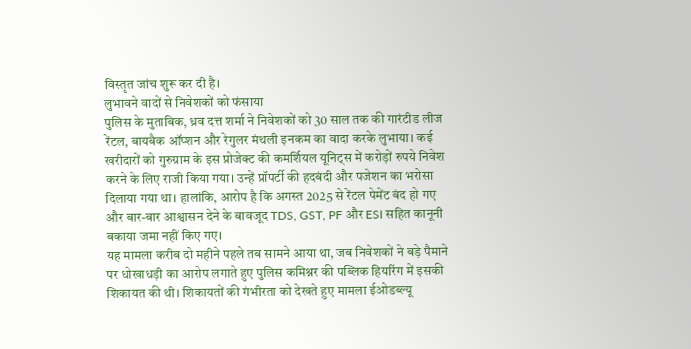विस्तृत जांच शुरू कर दी है।
लुभावने वादों से निवेशकों को फंसाया
पुलिस के मुताबिक, ध्रव दत्त शर्मा ने निवेशकों को 30 साल तक की गारंटीड लीज रेंटल, बायबैक ऑप्शन और रेगुलर मंथली इनकम का वादा करके लुभाया। कई खरीदारों को गुरुग्राम के इस प्रोजेक्ट की कमर्शियल यूनिट्स में करोड़ों रुपये निवेश करने के लिए राजी किया गया। उन्हें प्रॉपर्टी की हदबंदी और पजेशन का भरोसा दिलाया गया था। हालांकि, आरोप है कि अगस्त 2025 से रेंटल पेमेंट बंद हो गए और बार-बार आश्वासन देने के बावजूद TDS, GST, PF और ESI सहित कानूनी बकाया जमा नहीं किए गए।
यह मामला करीब दो महीने पहले तब सामने आया था, जब निवेशकों ने बड़े पैमाने पर धोखाधड़ी का आरोप लगाते हुए पुलिस कमिश्नर की पब्लिक हियरिंग में इसकी शिकायत की थी। शिकायतों की गंभीरता को देखते हुए मामला ईओडब्ल्यू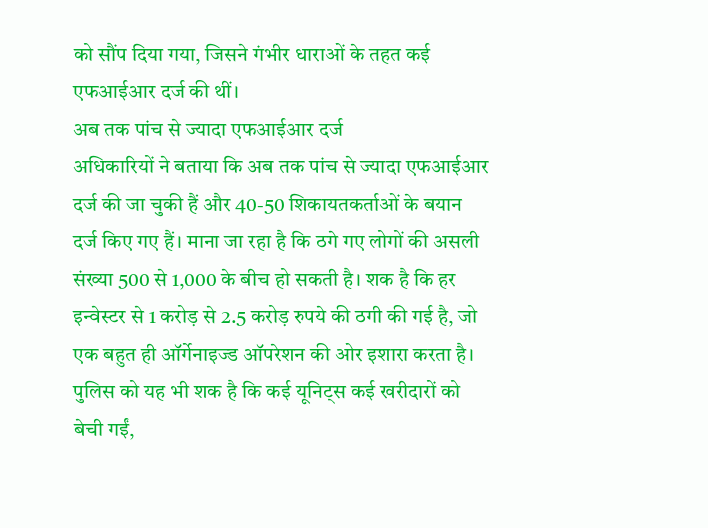को सौंप दिया गया, जिसने गंभीर धाराओं के तहत कई एफआईआर दर्ज की थीं।
अब तक पांच से ज्यादा एफआईआर दर्ज
अधिकारियों ने बताया कि अब तक पांच से ज्यादा एफआईआर दर्ज की जा चुकी हैं और 40-50 शिकायतकर्ताओं के बयान दर्ज किए गए हैं। माना जा रहा है कि ठगे गए लोगों की असली संख्या 500 से 1,000 के बीच हो सकती है। शक है कि हर इन्वेस्टर से 1 करोड़ से 2.5 करोड़ रुपये की ठगी की गई है, जो एक बहुत ही ऑर्गेनाइज्ड ऑपरेशन की ओर इशारा करता है।
पुलिस को यह भी शक है कि कई यूनिट्स कई खरीदारों को बेची गईं,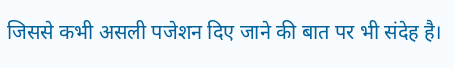जिससे कभी असली पजेशन दिए जाने की बात पर भी संदेह है।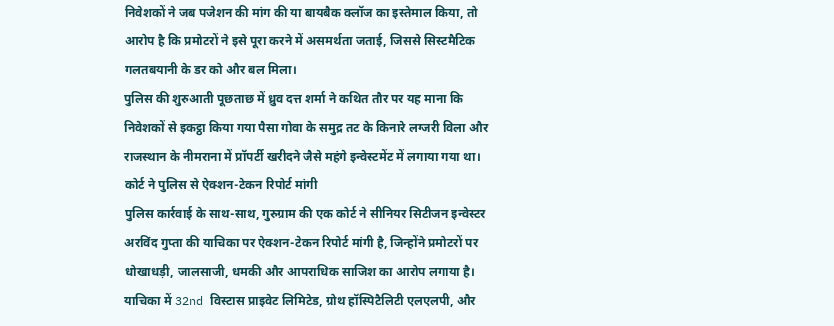निवेशकों ने जब पजेशन की मांग की या बायबैक क्लॉज का इस्तेमाल किया, तो आरोप है कि प्रमोटरों ने इसे पूरा करने में असमर्थता जताई, जिससे सिस्टमैटिक गलतबयानी के डर को और बल मिला।
पुलिस की शुरुआती पूछताछ में ध्रुव दत्त शर्मा ने कथित तौर पर यह माना कि निवेशकों से इकट्ठा किया गया पैसा गोवा के समुद्र तट के किनारे लग्जरी विला और राजस्थान के नीमराना में प्रॉपर्टी खरीदने जैसे महंगे इन्वेस्टमेंट में लगाया गया था।
कोर्ट ने पुलिस से ऐक्शन-टेकन रिपोर्ट मांगी
पुलिस कार्रवाई के साथ-साथ, गुरुग्राम की एक कोर्ट ने सीनियर सिटीजन इन्वेस्टर अरविंद गुप्ता की याचिका पर ऐक्शन-टेकन रिपोर्ट मांगी है, जिन्होंने प्रमोटरों पर धोखाधड़ी, जालसाजी, धमकी और आपराधिक साजिश का आरोप लगाया है। याचिका में 32nd विस्टास प्राइवेट लिमिटेड, ग्रोथ हॉस्पिटैलिटी एलएलपी, और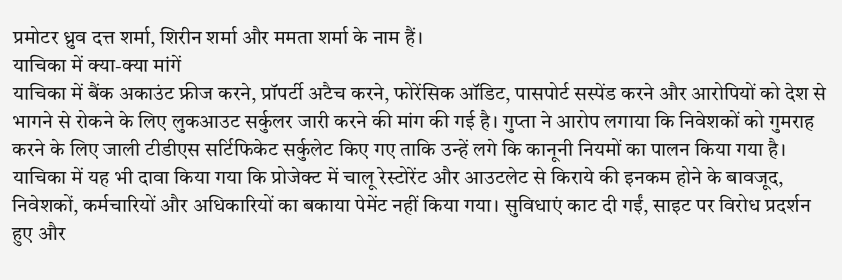प्रमोटर ध्रुव दत्त शर्मा, शिरीन शर्मा और ममता शर्मा के नाम हैं।
याचिका में क्या-क्या मांगें
याचिका में बैंक अकाउंट फ्रीज करने, प्रॉपर्टी अटैच करने, फोरेंसिक ऑडिट, पासपोर्ट सस्पेंड करने और आरोपियों को देश से भागने से रोकने के लिए लुकआउट सर्कुलर जारी करने की मांग की गई है। गुप्ता ने आरोप लगाया कि निवेशकों को गुमराह करने के लिए जाली टीडीएस सर्टिफिकेट सर्कुलेट किए गए ताकि उन्हें लगे कि कानूनी नियमों का पालन किया गया है।
याचिका में यह भी दावा किया गया कि प्रोजेक्ट में चालू रेस्टोरेंट और आउटलेट से किराये की इनकम होने के बावजूद, निवेशकों, कर्मचारियों और अधिकारियों का बकाया पेमेंट नहीं किया गया। सुविधाएं काट दी गईं, साइट पर विरोध प्रदर्शन हुए और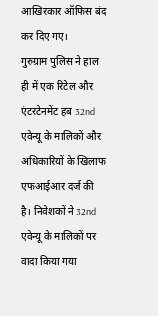आखिरकार ऑफिस बंद कर दिए गए।
गुरुग्राम पुलिस ने हाल ही में एक रिटेल और एंटरटेनमेंट हब 32nd एवेन्यू के मालिकों और अधिकारियों के खिलाफ एफआईआर दर्ज की है। निवेशकों ने 32nd एवेन्यू के मालिकों पर वादा किया गया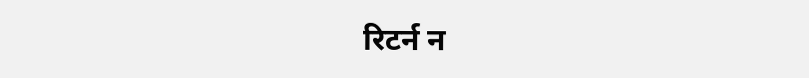रिटर्न न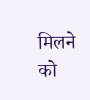मिलने को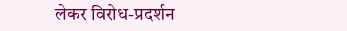लेकर विरोध-प्रदर्शन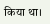किया था।